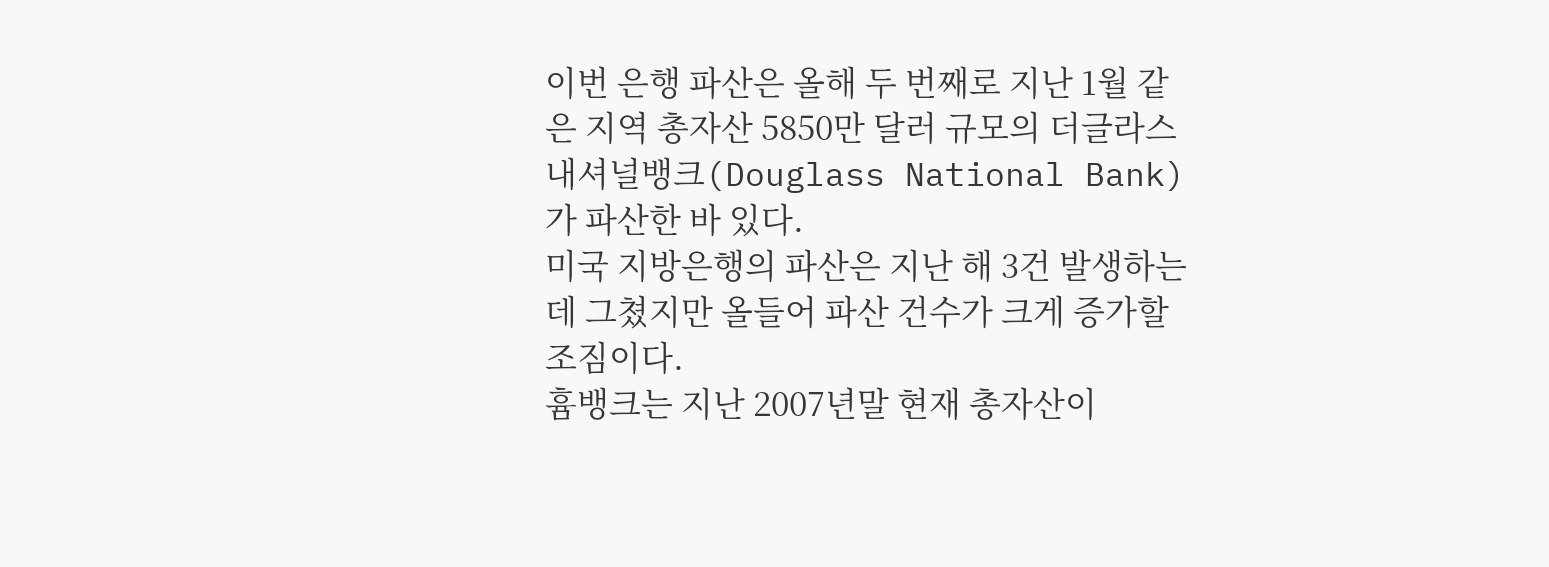이번 은행 파산은 올해 두 번째로 지난 1월 같은 지역 총자산 5850만 달러 규모의 더글라스내셔널뱅크(Douglass National Bank)가 파산한 바 있다.
미국 지방은행의 파산은 지난 해 3건 발생하는데 그쳤지만 올들어 파산 건수가 크게 증가할 조짐이다.
흄뱅크는 지난 2007년말 현재 총자산이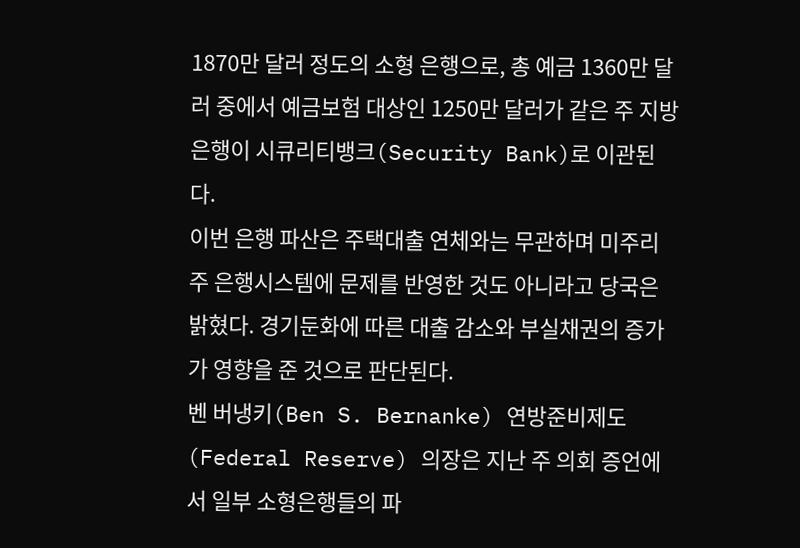1870만 달러 정도의 소형 은행으로, 총 예금 1360만 달러 중에서 예금보험 대상인 1250만 달러가 같은 주 지방은행이 시큐리티뱅크(Security Bank)로 이관된다.
이번 은행 파산은 주택대출 연체와는 무관하며 미주리주 은행시스템에 문제를 반영한 것도 아니라고 당국은 밝혔다. 경기둔화에 따른 대출 감소와 부실채권의 증가가 영향을 준 것으로 판단된다.
벤 버냉키(Ben S. Bernanke) 연방준비제도(Federal Reserve) 의장은 지난 주 의회 증언에서 일부 소형은행들의 파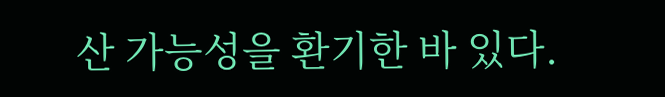산 가능성을 환기한 바 있다.